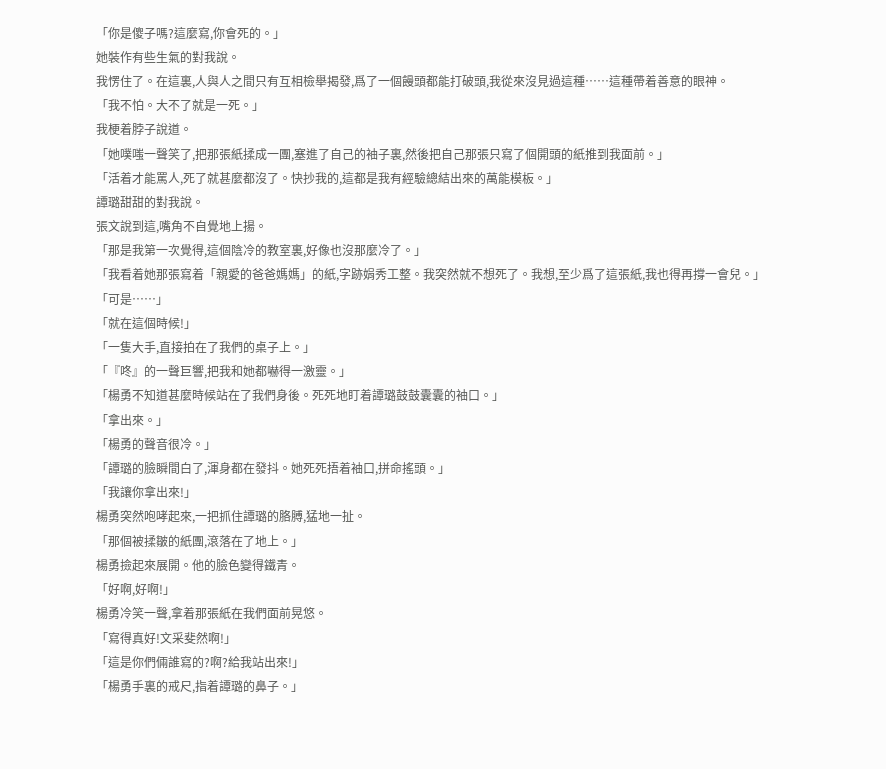「你是傻子嗎?這麼寫,你會死的。」
她裝作有些生氣的對我說。
我愣住了。在這裏,人與人之間只有互相檢舉揭發,爲了一個饅頭都能打破頭,我從來沒見過這種……這種帶着善意的眼神。
「我不怕。大不了就是一死。」
我梗着脖子說道。
「她噗嗤一聲笑了,把那張紙揉成一團,塞進了自己的袖子裏,然後把自己那張只寫了個開頭的紙推到我面前。」
「活着才能罵人,死了就甚麼都沒了。快抄我的,這都是我有經驗總結出來的萬能模板。」
譚璐甜甜的對我說。
張文說到這,嘴角不自覺地上揚。
「那是我第一次覺得,這個陰冷的教室裏,好像也沒那麼冷了。」
「我看着她那張寫着「親愛的爸爸媽媽」的紙,字跡娟秀工整。我突然就不想死了。我想,至少爲了這張紙,我也得再撐一會兒。」
「可是……」
「就在這個時候!」
「一隻大手,直接拍在了我們的桌子上。」
「『咚』的一聲巨響,把我和她都嚇得一激靈。」
「楊勇不知道甚麼時候站在了我們身後。死死地盯着譚璐鼓鼓囊囊的袖口。」
「拿出來。」
「楊勇的聲音很冷。」
「譚璐的臉瞬間白了,渾身都在發抖。她死死捂着袖口,拼命搖頭。」
「我讓你拿出來!」
楊勇突然咆哮起來,一把抓住譚璐的胳膊,猛地一扯。
「那個被揉皺的紙團,滾落在了地上。」
楊勇撿起來展開。他的臉色變得鐵青。
「好啊,好啊!」
楊勇冷笑一聲,拿着那張紙在我們面前晃悠。
「寫得真好!文采斐然啊!」
「這是你們倆誰寫的?啊?給我站出來!」
「楊勇手裏的戒尺,指着譚璐的鼻子。」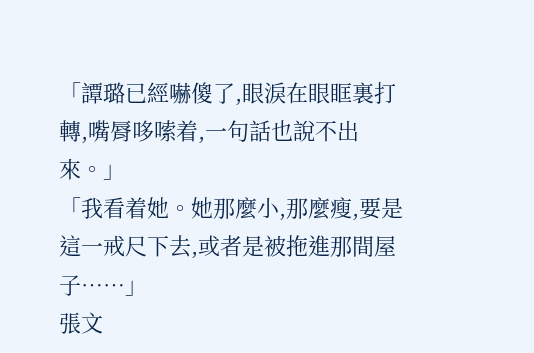「譚璐已經嚇傻了,眼淚在眼眶裏打轉,嘴脣哆嗦着,一句話也說不出來。」
「我看着她。她那麼小,那麼瘦,要是這一戒尺下去,或者是被拖進那間屋子……」
張文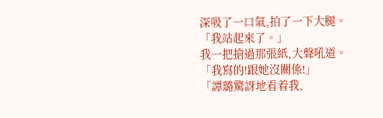深吸了一口氣,拍了一下大腿。
「我站起來了。」
我一把搶過那張紙,大聲吼道。
「我寫的!跟她沒關係!」
「譚璐驚訝地看着我,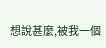想說甚麼,被我一個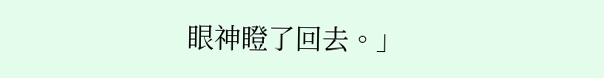眼神瞪了回去。」